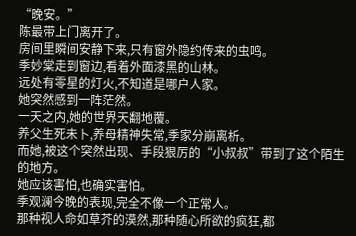“晚安。”
陈最带上门离开了。
房间里瞬间安静下来,只有窗外隐约传来的虫鸣。
季妙棠走到窗边,看着外面漆黑的山林。
远处有零星的灯火,不知道是哪户人家。
她突然感到一阵茫然。
一天之内,她的世界天翻地覆。
养父生死未卜,养母精神失常,季家分崩离析。
而她,被这个突然出现、手段狠厉的“小叔叔”带到了这个陌生的地方。
她应该害怕,也确实害怕。
季观澜今晚的表现,完全不像一个正常人。
那种视人命如草芥的漠然,那种随心所欲的疯狂,都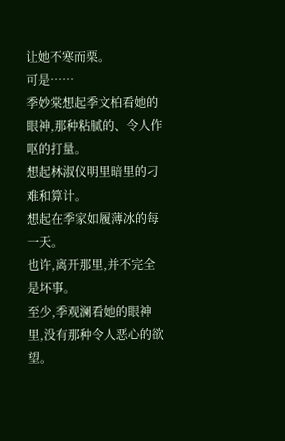让她不寒而栗。
可是……
季妙棠想起季文柏看她的眼神,那种粘腻的、令人作呕的打量。
想起林淑仪明里暗里的刁难和算计。
想起在季家如履薄冰的每一天。
也许,离开那里,并不完全是坏事。
至少,季观澜看她的眼神里,没有那种令人恶心的欲望。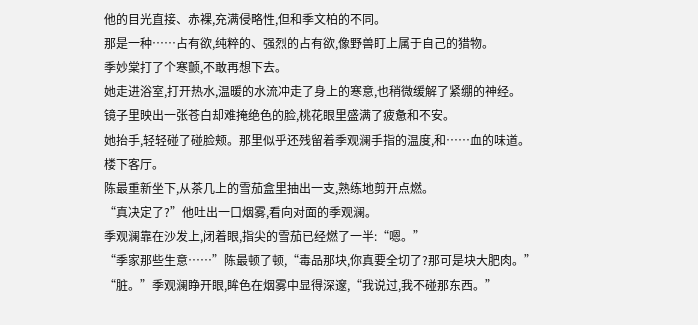他的目光直接、赤裸,充满侵略性,但和季文柏的不同。
那是一种……占有欲,纯粹的、强烈的占有欲,像野兽盯上属于自己的猎物。
季妙棠打了个寒颤,不敢再想下去。
她走进浴室,打开热水,温暖的水流冲走了身上的寒意,也稍微缓解了紧绷的神经。
镜子里映出一张苍白却难掩绝色的脸,桃花眼里盛满了疲惫和不安。
她抬手,轻轻碰了碰脸颊。那里似乎还残留着季观澜手指的温度,和……血的味道。
楼下客厅。
陈最重新坐下,从茶几上的雪茄盒里抽出一支,熟练地剪开点燃。
“真决定了?”他吐出一口烟雾,看向对面的季观澜。
季观澜靠在沙发上,闭着眼,指尖的雪茄已经燃了一半:“嗯。”
“季家那些生意……”陈最顿了顿,“毒品那块,你真要全切了?那可是块大肥肉。”
“脏。”季观澜睁开眼,眸色在烟雾中显得深邃,“我说过,我不碰那东西。”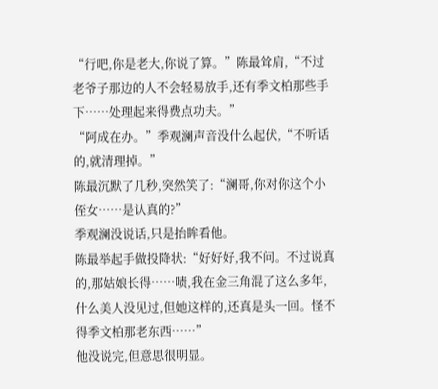“行吧,你是老大,你说了算。”陈最耸肩,“不过老爷子那边的人不会轻易放手,还有季文柏那些手下……处理起来得费点功夫。”
“阿成在办。”季观澜声音没什么起伏,“不听话的,就清理掉。”
陈最沉默了几秒,突然笑了:“澜哥,你对你这个小侄女……是认真的?”
季观澜没说话,只是抬眸看他。
陈最举起手做投降状:“好好好,我不问。不过说真的,那姑娘长得……啧,我在金三角混了这么多年,什么美人没见过,但她这样的,还真是头一回。怪不得季文柏那老东西……”
他没说完,但意思很明显。